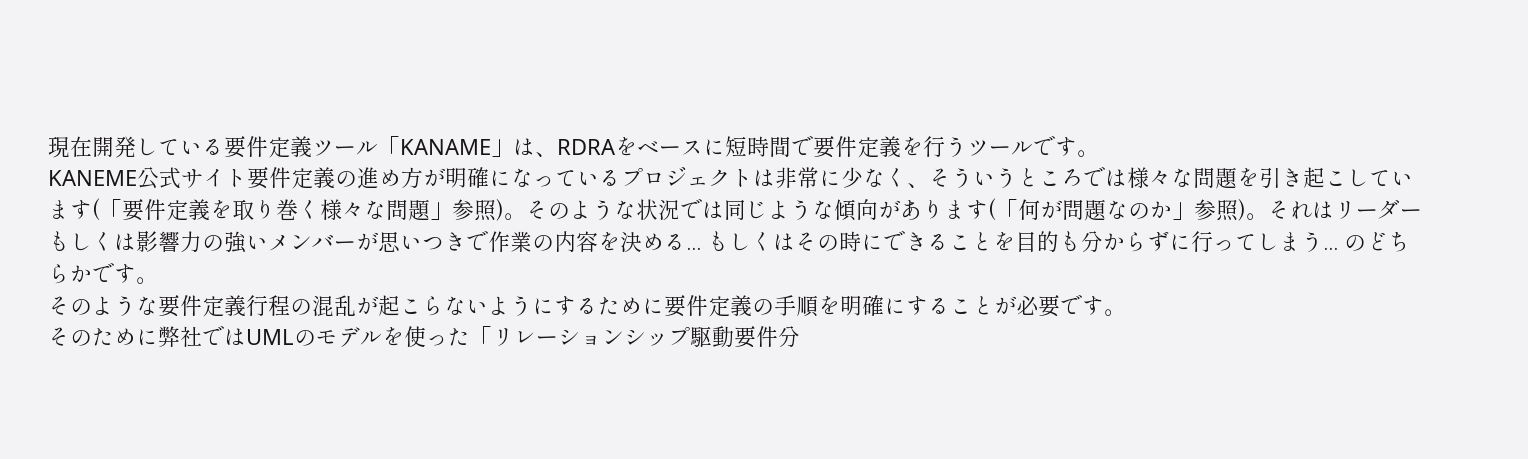現在開発している要件定義ツール「KANAME」は、RDRAをベースに短時間で要件定義を行うツールです。
KANEME公式サイト要件定義の進め方が明確になっているプロジェクトは非常に少なく、そういうところでは様々な問題を引き起こしています(「要件定義を取り巻く様々な問題」参照)。そのような状況では同じような傾向があります(「何が問題なのか」参照)。それはリーダーもしくは影響力の強いメンバーが思いつきで作業の内容を決める... もしくはその時にできることを目的も分からずに行ってしまう... のどちらかです。
そのような要件定義行程の混乱が起こらないようにするために要件定義の手順を明確にすることが必要です。
そのために弊社ではUMLのモデルを使った「リレーションシップ駆動要件分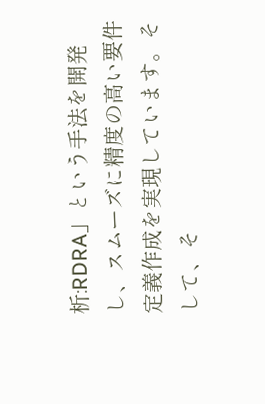析:RDRA」という手法を開発し、スムーズに精度の高い要件定義作成を実現しています。そして、そ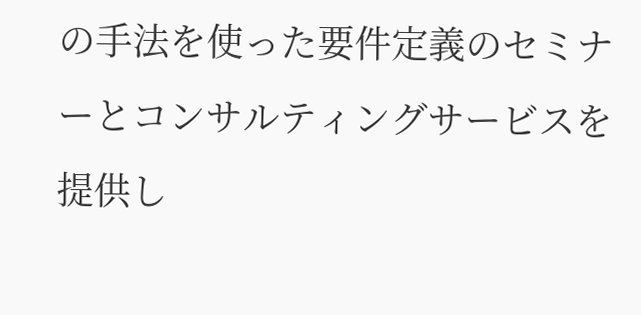の手法を使った要件定義のセミナーとコンサルティングサービスを提供し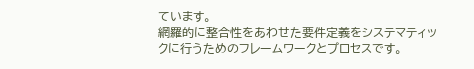ています。
網羅的に整合性をあわせた要件定義をシステマティックに行うためのフレームワークとプロセスです。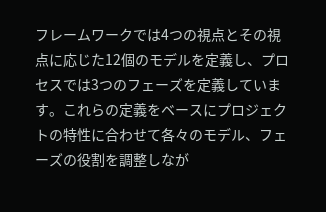フレームワークでは4つの視点とその視点に応じた12個のモデルを定義し、プロセスでは3つのフェーズを定義しています。これらの定義をベースにプロジェクトの特性に合わせて各々のモデル、フェーズの役割を調整しなが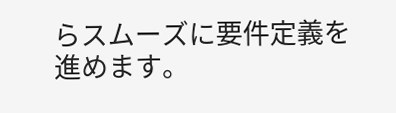らスムーズに要件定義を進めます。